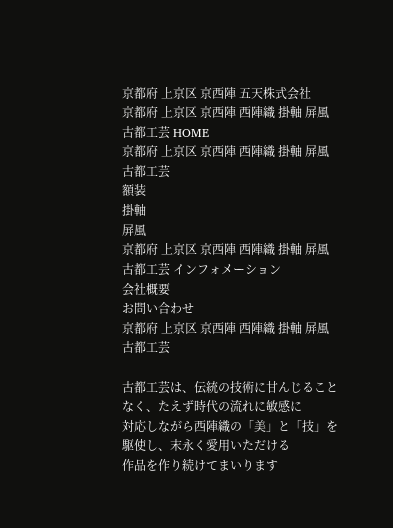京都府 上京区 京西陣 五天株式会社
京都府 上京区 京西陣 西陣織 掛軸 屏風 古都工芸 HOME
京都府 上京区 京西陣 西陣織 掛軸 屏風 古都工芸
額装
掛軸
屏風
京都府 上京区 京西陣 西陣織 掛軸 屏風 古都工芸 インフォメーション
会社概要
お問い合わせ
京都府 上京区 京西陣 西陣織 掛軸 屏風 古都工芸

古都工芸は、伝統の技術に甘んじることなく、たえず時代の流れに敏感に
対応しながら西陣織の「美」と「技」を駆使し、末永く愛用いただける
作品を作り続けてまいります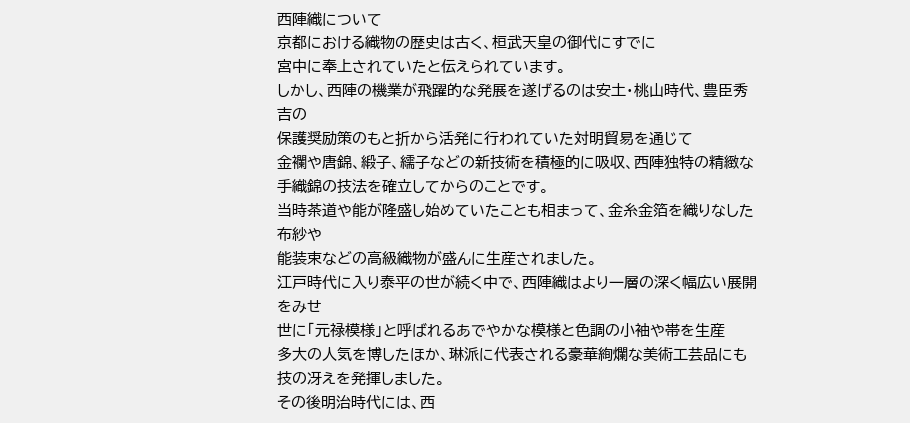西陣織について
京都における織物の歴史は古く、桓武天皇の御代にすでに
宮中に奉上されていたと伝えられています。
しかし、西陣の機業が飛躍的な発展を遂げるのは安土・桃山時代、豊臣秀吉の
保護奨励策のもと折から活発に行われていた対明貿易を通じて
金襴や唐錦、緞子、繻子などの新技術を積極的に吸収、西陣独特の精緻な
手織錦の技法を確立してからのことです。
当時茶道や能が隆盛し始めていたことも相まって、金糸金箔を織りなした布紗や
能装束などの高級織物が盛んに生産されました。
江戸時代に入り泰平の世が続く中で、西陣織はより一層の深く幅広い展開をみせ
世に「元禄模様」と呼ばれるあでやかな模様と色調の小袖や帯を生産
多大の人気を博したほか、琳派に代表される豪華絢爛な美術工芸品にも
技の冴えを発揮しました。
その後明治時代には、西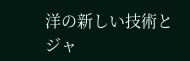洋の新しい技術とジャ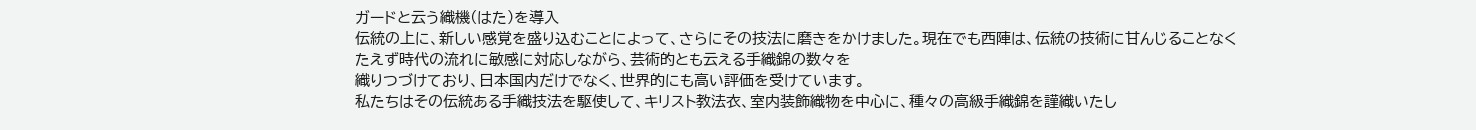ガードと云う織機(はた)を導入
伝統の上に、新しい感覚を盛り込むことによって、さらにその技法に磨きをかけました。現在でも西陣は、伝統の技術に甘んじることなく
たえず時代の流れに敏感に対応しながら、芸術的とも云える手織錦の数々を
織りつづけており、日本国内だけでなく、世界的にも高い評価を受けています。
私たちはその伝統ある手織技法を駆使して、キリスト教法衣、室内装飾織物を中心に、種々の高級手織錦を謹織いたし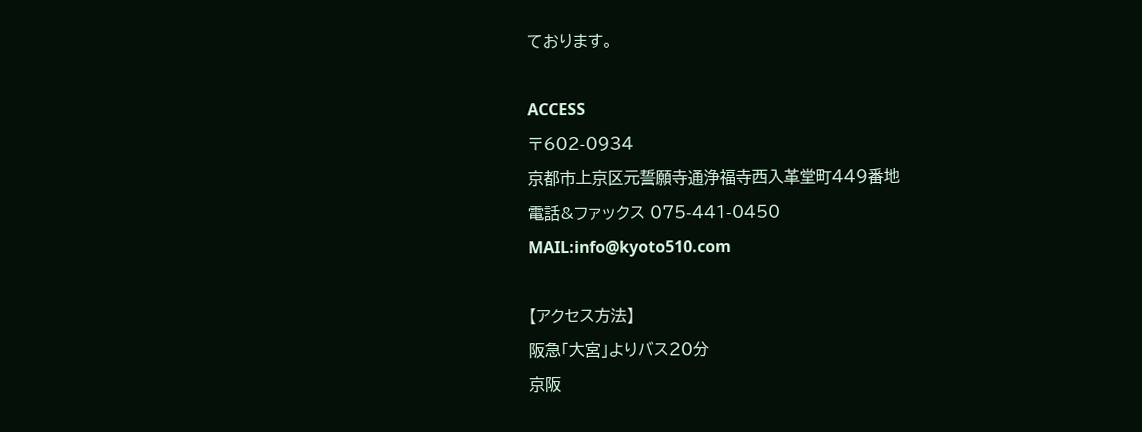ております。

ACCESS
〒602-0934
京都市上京区元誓願寺通浄福寺西入革堂町449番地
電話&ファックス 075-441-0450
MAIL:info@kyoto510.com

【アクセス方法】
阪急「大宮」よりバス20分
京阪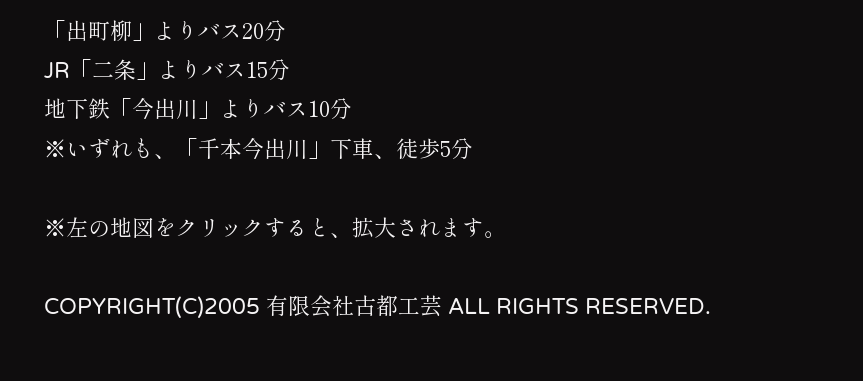「出町柳」よりバス20分
JR「二条」よりバス15分
地下鉄「今出川」よりバス10分
※いずれも、「千本今出川」下車、徒歩5分

※左の地図をクリックすると、拡大されます。

COPYRIGHT(C)2005 有限会社古都工芸 ALL RIGHTS RESERVED.